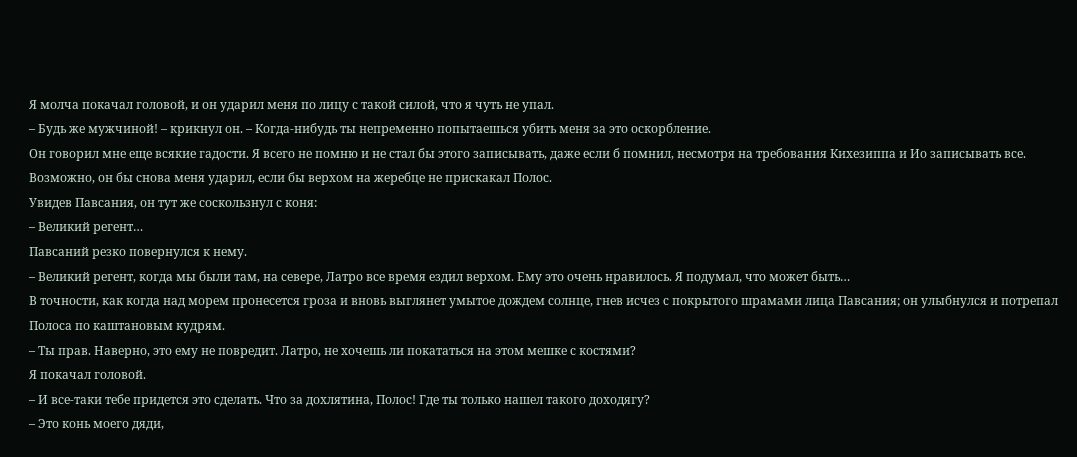Я молча покачал головой, и он ударил меня по лицу с такой силой, что я чуть не упал.
– Будь же мужчиной! – крикнул он. – Когда-нибудь ты непременно попытаешься убить меня за это оскорбление.
Он говорил мне еще всякие гадости. Я всего не помню и не стал бы этого записывать, даже если б помнил, несмотря на требования Кихезиппа и Ио записывать все. Возможно, он бы снова меня ударил, если бы верхом на жеребце не прискакал Полос.
Увидев Павсания, он тут же соскользнул с коня:
– Великий регент…
Павсаний резко повернулся к нему.
– Великий регент, когда мы были там, на севере, Латро все время ездил верхом. Ему это очень нравилось. Я подумал, что может быть…
В точности, как когда над морем пронесется гроза и вновь выглянет умытое дождем солнце, гнев исчез с покрытого шрамами лица Павсания; он улыбнулся и потрепал Полоса по каштановым кудрям.
– Ты прав. Наверно, это ему не повредит. Латро, не хочешь ли покататься на этом мешке с костями?
Я покачал головой.
– И все-таки тебе придется это сделать. Что за дохлятина, Полос! Где ты только нашел такого доходягу?
– Это конь моего дяди,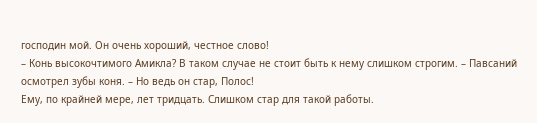господин мой. Он очень хороший, честное слово!
– Конь высокочтимого Амикла? В таком случае не стоит быть к нему слишком строгим. – Павсаний осмотрел зубы коня. – Но ведь он стар, Полос!
Ему, по крайней мере, лет тридцать. Слишком стар для такой работы.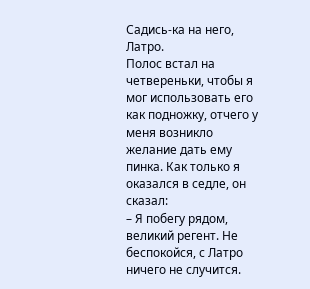Садись-ка на него, Латро.
Полос встал на четвереньки, чтобы я мог использовать его как подножку, отчего у меня возникло желание дать ему пинка. Как только я оказался в седле, он сказал:
– Я побегу рядом, великий регент. Не беспокойся, с Латро ничего не случится.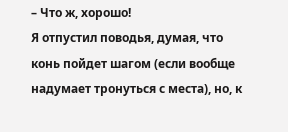– Что ж, хорошо!
Я отпустил поводья, думая, что конь пойдет шагом (если вообще надумает тронуться с места), но, к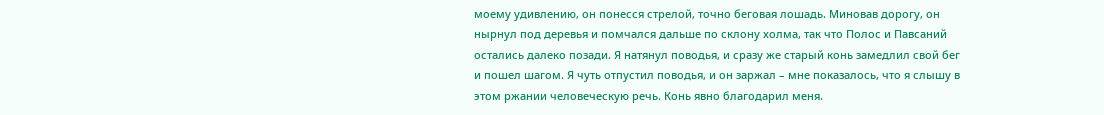моему удивлению, он понесся стрелой, точно беговая лошадь. Миновав дорогу, он нырнул под деревья и помчался дальше по склону холма, так что Полос и Павсаний остались далеко позади. Я натянул поводья, и сразу же старый конь замедлил свой бег и пошел шагом. Я чуть отпустил поводья, и он заржал – мне показалось, что я слышу в этом ржании человеческую речь. Конь явно благодарил меня.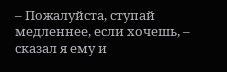– Пожалуйста, ступай медленнее, если хочешь, – сказал я ему и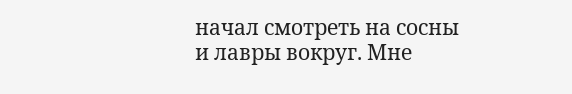начал смотреть на сосны и лавры вокруг. Мне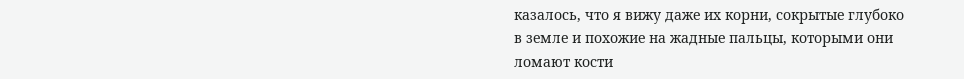казалось, что я вижу даже их корни, сокрытые глубоко в земле и похожие на жадные пальцы, которыми они ломают кости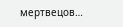мертвецов…